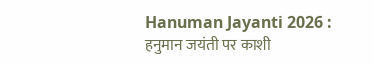Hanuman Jayanti 2026 : हनुमान जयंती पर काशी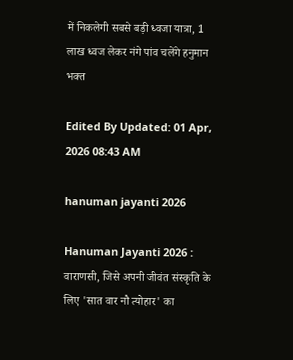में निकलेगी सबसे बड़ी ध्वजा यात्रा, 1 लाख ध्वज लेकर नंगे पांव चलेंगे हनुमान भक्त

Edited By Updated: 01 Apr, 2026 08:43 AM

hanuman jayanti 2026

Hanuman Jayanti 2026 : वाराणसी, जिसे अपनी जीवंत संस्कृति के लिए 'सात वार नौ त्योहार' का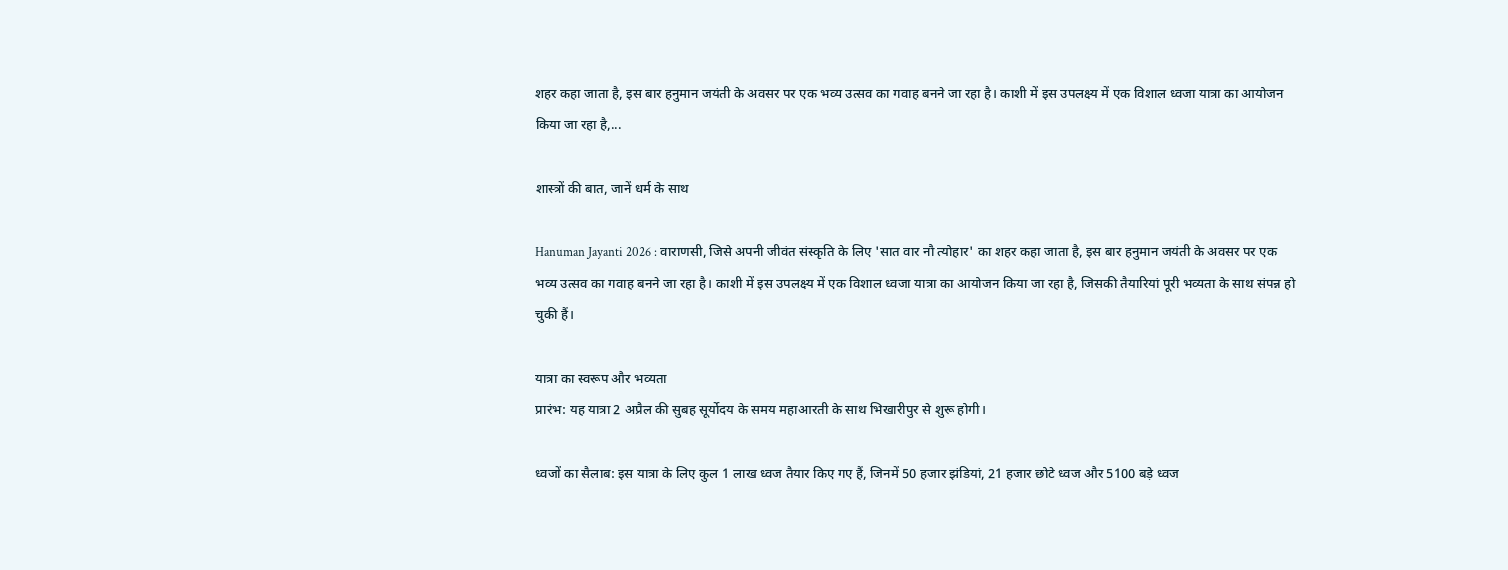शहर कहा जाता है, इस बार हनुमान जयंती के अवसर पर एक भव्य उत्सव का गवाह बनने जा रहा है। काशी में इस उपलक्ष्य में एक विशाल ध्वजा यात्रा का आयोजन किया जा रहा है,...

शास्त्रों की बात, जानें धर्म के साथ

Hanuman Jayanti 2026 : वाराणसी, जिसे अपनी जीवंत संस्कृति के लिए 'सात वार नौ त्योहार' का शहर कहा जाता है, इस बार हनुमान जयंती के अवसर पर एक भव्य उत्सव का गवाह बनने जा रहा है। काशी में इस उपलक्ष्य में एक विशाल ध्वजा यात्रा का आयोजन किया जा रहा है, जिसकी तैयारियां पूरी भव्यता के साथ संपन्न हो चुकी हैं।

यात्रा का स्वरूप और भव्यता
प्रारंभ: यह यात्रा 2 अप्रैल की सुबह सूर्योदय के समय महाआरती के साथ भिखारीपुर से शुरू होगी।

ध्वजों का सैलाब: इस यात्रा के लिए कुल 1 लाख ध्वज तैयार किए गए हैं, जिनमें 50 हजार झंडियां, 21 हजार छोटे ध्वज और 5100 बड़े ध्वज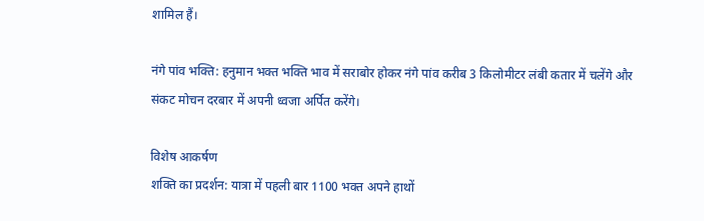शामिल हैं।

नंगे पांव भक्ति: हनुमान भक्त भक्ति भाव में सराबोर होकर नंगे पांव करीब 3 किलोमीटर लंबी कतार में चलेंगे और संकट मोचन दरबार में अपनी ध्वजा अर्पित करेंगे।

विशेष आकर्षण
शक्ति का प्रदर्शन: यात्रा में पहली बार 1100 भक्त अपने हाथों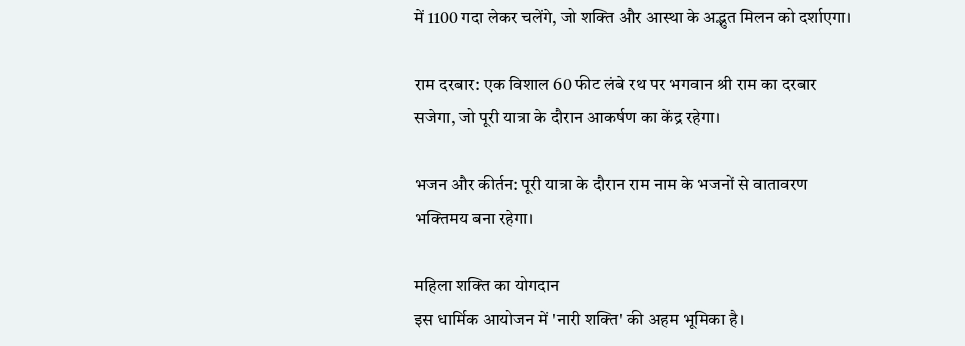में 1100 गदा लेकर चलेंगे, जो शक्ति और आस्था के अद्भुत मिलन को दर्शाएगा।

राम दरबार: एक विशाल 60 फीट लंबे रथ पर भगवान श्री राम का दरबार सजेगा, जो पूरी यात्रा के दौरान आकर्षण का केंद्र रहेगा।

भजन और कीर्तन: पूरी यात्रा के दौरान राम नाम के भजनों से वातावरण भक्तिमय बना रहेगा।

महिला शक्ति का योगदान
इस धार्मिक आयोजन में 'नारी शक्ति' की अहम भूमिका है।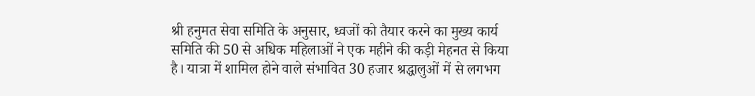श्री हनुमत सेवा समिति के अनुसार, ध्वजों को तैयार करने का मुख्य कार्य समिति की 50 से अधिक महिलाओं ने एक महीने की कड़ी मेहनत से किया है। यात्रा में शामिल होने वाले संभावित 30 हजार श्रद्धालुओं में से लगभग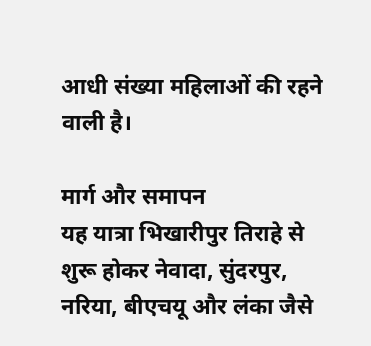आधी संख्या महिलाओं की रहने वाली है।

मार्ग और समापन
यह यात्रा भिखारीपुर तिराहे से शुरू होकर नेवादा, सुंदरपुर, नरिया, बीएचयू और लंका जैसे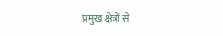प्रमुख क्षेत्रों से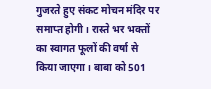गुजरते हुए संकट मोचन मंदिर पर समाप्त होगी। रास्ते भर भक्तों का स्वागत फूलों की वर्षा से किया जाएगा। बाबा को 501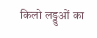किलो लड्डुओं का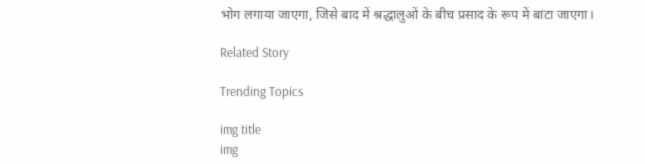भोग लगाया जाएगा, जिसे बाद में श्रद्धालुओं के बीच प्रसाद के रूप में बांटा जाएगा।

Related Story

Trending Topics

img title
img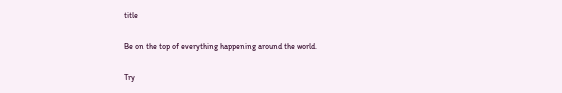title

Be on the top of everything happening around the world.

Try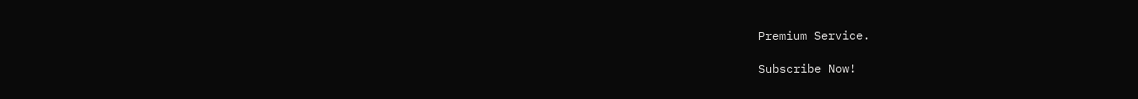Premium Service.

Subscribe Now!